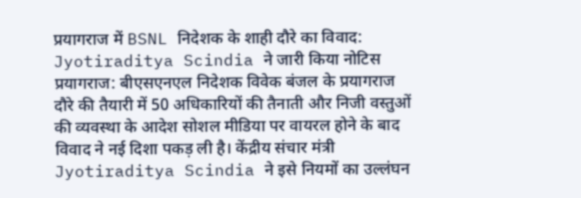प्रयागराज में BSNL निदेशक के शाही दौरे का विवाद: Jyotiraditya Scindia ने जारी किया नोटिस
प्रयागराज: बीएसएनएल निदेशक विवेक बंजल के प्रयागराज दौरे की तैयारी में 50 अधिकारियों की तैनाती और निजी वस्तुओं की व्यवस्था के आदेश सोशल मीडिया पर वायरल होने के बाद विवाद ने नई दिशा पकड़ ली है। केंद्रीय संचार मंत्री Jyotiraditya Scindia ने इसे नियमों का उल्लंघन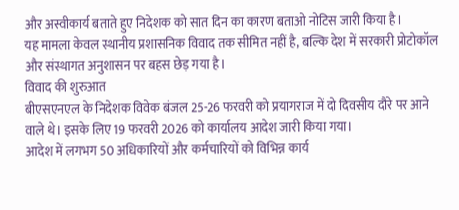और अस्वीकार्य बताते हुए निदेशक को सात दिन का कारण बताओ नोटिस जारी किया है।
यह मामला केवल स्थानीय प्रशासनिक विवाद तक सीमित नहीं है, बल्कि देश में सरकारी प्रोटोकॉल और संस्थागत अनुशासन पर बहस छेड़ गया है।
विवाद की शुरुआत
बीएसएनएल के निदेशक विवेक बंजल 25-26 फरवरी को प्रयागराज में दो दिवसीय दौरे पर आने वाले थे। इसके लिए 19 फरवरी 2026 को कार्यालय आदेश जारी किया गया।
आदेश में लगभग 50 अधिकारियों और कर्मचारियों को विभिन्न कार्य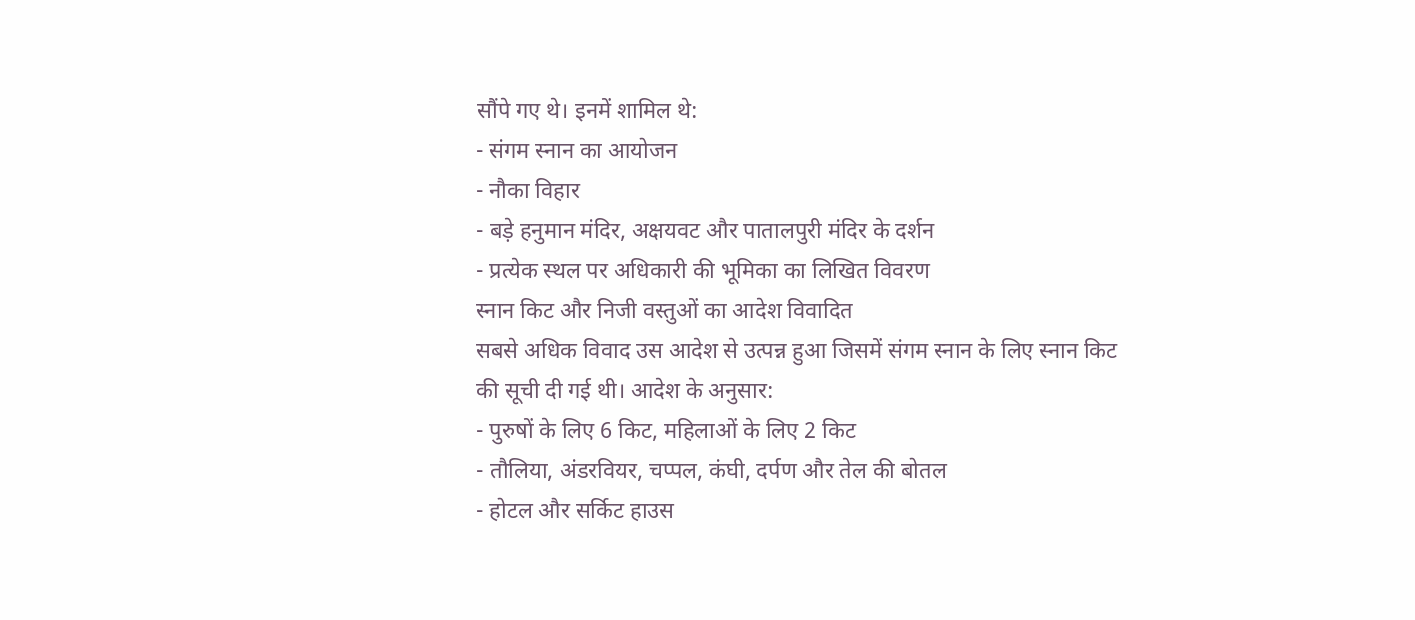सौंपे गए थे। इनमें शामिल थे:
- संगम स्नान का आयोजन
- नौका विहार
- बड़े हनुमान मंदिर, अक्षयवट और पातालपुरी मंदिर के दर्शन
- प्रत्येक स्थल पर अधिकारी की भूमिका का लिखित विवरण
स्नान किट और निजी वस्तुओं का आदेश विवादित
सबसे अधिक विवाद उस आदेश से उत्पन्न हुआ जिसमें संगम स्नान के लिए स्नान किट की सूची दी गई थी। आदेश के अनुसार:
- पुरुषों के लिए 6 किट, महिलाओं के लिए 2 किट
- तौलिया, अंडरवियर, चप्पल, कंघी, दर्पण और तेल की बोतल
- होटल और सर्किट हाउस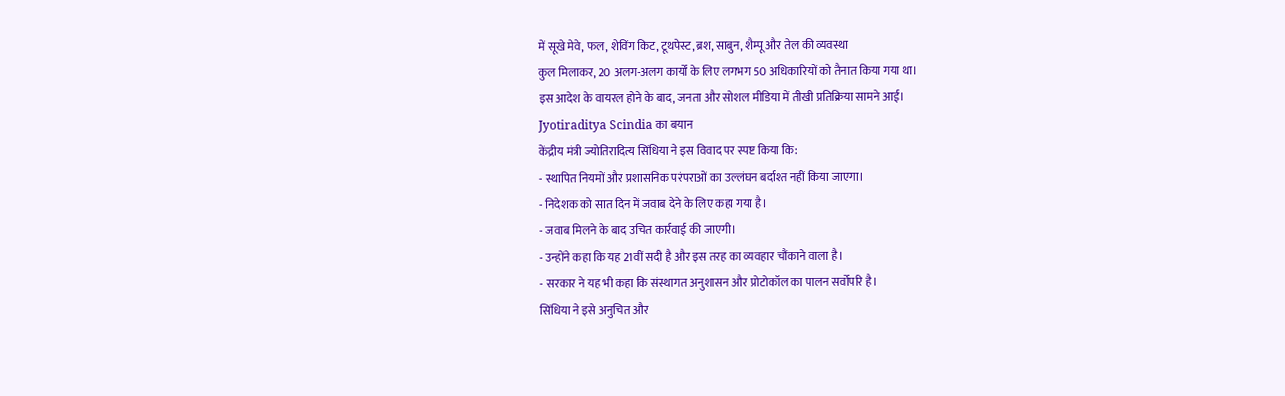में सूखे मेवे, फल, शेविंग किट, टूथपेस्ट, ब्रश, साबुन, शैम्पू और तेल की व्यवस्था
कुल मिलाकर, 20 अलग-अलग कार्यों के लिए लगभग 50 अधिकारियों को तैनात किया गया था।
इस आदेश के वायरल होने के बाद, जनता और सोशल मीडिया में तीखी प्रतिक्रिया सामने आई।
Jyotiraditya Scindia का बयान
केंद्रीय मंत्री ज्योतिरादित्य सिंधिया ने इस विवाद पर स्पष्ट किया कि:
- स्थापित नियमों और प्रशासनिक परंपराओं का उल्लंघन बर्दाश्त नहीं किया जाएगा।
- निदेशक को सात दिन में जवाब देने के लिए कहा गया है।
- जवाब मिलने के बाद उचित कार्रवाई की जाएगी।
- उन्होंने कहा कि यह 21वीं सदी है और इस तरह का व्यवहार चौंकाने वाला है।
- सरकार ने यह भी कहा कि संस्थागत अनुशासन और प्रोटोकॉल का पालन सर्वोपरि है।
सिंधिया ने इसे अनुचित और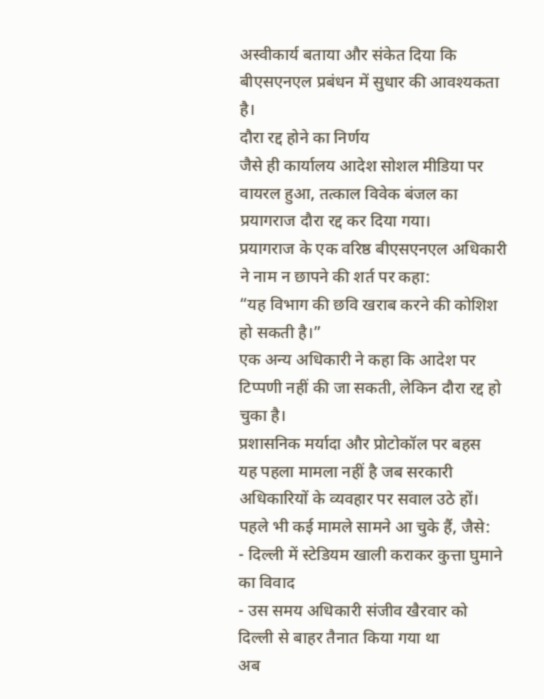अस्वीकार्य बताया और संकेत दिया कि बीएसएनएल प्रबंधन में सुधार की आवश्यकता है।
दौरा रद्द होने का निर्णय
जैसे ही कार्यालय आदेश सोशल मीडिया पर वायरल हुआ, तत्काल विवेक बंजल का प्रयागराज दौरा रद्द कर दिया गया।
प्रयागराज के एक वरिष्ठ बीएसएनएल अधिकारी ने नाम न छापने की शर्त पर कहा:
“यह विभाग की छवि खराब करने की कोशिश हो सकती है।”
एक अन्य अधिकारी ने कहा कि आदेश पर टिप्पणी नहीं की जा सकती, लेकिन दौरा रद्द हो चुका है।
प्रशासनिक मर्यादा और प्रोटोकॉल पर बहस
यह पहला मामला नहीं है जब सरकारी अधिकारियों के व्यवहार पर सवाल उठे हों। पहले भी कई मामले सामने आ चुके हैं, जैसे:
- दिल्ली में स्टेडियम खाली कराकर कुत्ता घुमाने का विवाद
- उस समय अधिकारी संजीव खैरवार को दिल्ली से बाहर तैनात किया गया था
अब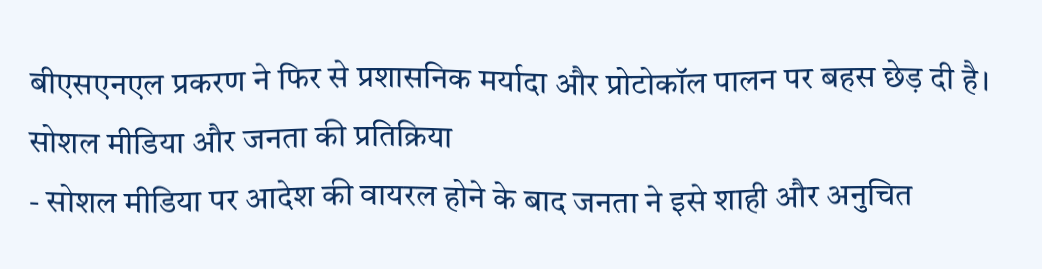बीएसएनएल प्रकरण ने फिर से प्रशासनिक मर्यादा और प्रोटोकॉल पालन पर बहस छेड़ दी है।
सोशल मीडिया और जनता की प्रतिक्रिया
- सोशल मीडिया पर आदेश की वायरल होने के बाद जनता ने इसे शाही और अनुचित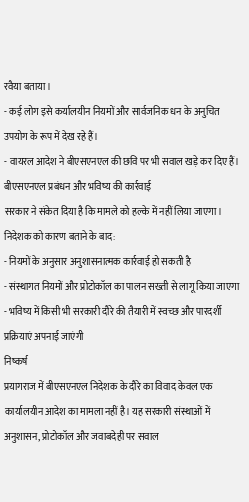रवैया बताया।
- कई लोग इसे कर्यालयीन नियमों और सार्वजनिक धन के अनुचित उपयोग के रूप में देख रहे हैं।
- वायरल आदेश ने बीएसएनएल की छवि पर भी सवाल खड़े कर दिए हैं।
बीएसएनएल प्रबंधन और भविष्य की कार्रवाई
सरकार ने संकेत दिया है कि मामले को हल्के में नहीं लिया जाएगा। निदेशक को कारण बताने के बाद:
- नियमों के अनुसार अनुशासनात्मक कार्रवाई हो सकती है
- संस्थागत नियमों और प्रोटोकॉल का पालन सख्ती से लागू किया जाएगा
- भविष्य में किसी भी सरकारी दौरे की तैयारी में स्वच्छ और पारदर्शी प्रक्रियाएं अपनाई जाएंगी
निष्कर्ष
प्रयागराज में बीएसएनएल निदेशक के दौरे का विवाद केवल एक कार्यालयीन आदेश का मामला नहीं है। यह सरकारी संस्थाओं में अनुशासन, प्रोटोकॉल और जवाबदेही पर सवाल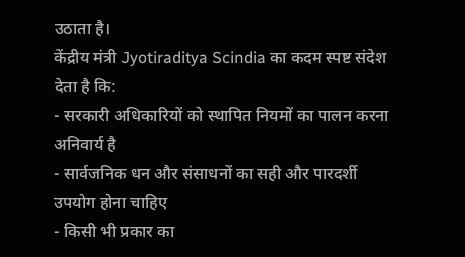उठाता है।
केंद्रीय मंत्री Jyotiraditya Scindia का कदम स्पष्ट संदेश देता है कि:
- सरकारी अधिकारियों को स्थापित नियमों का पालन करना अनिवार्य है
- सार्वजनिक धन और संसाधनों का सही और पारदर्शी उपयोग होना चाहिए
- किसी भी प्रकार का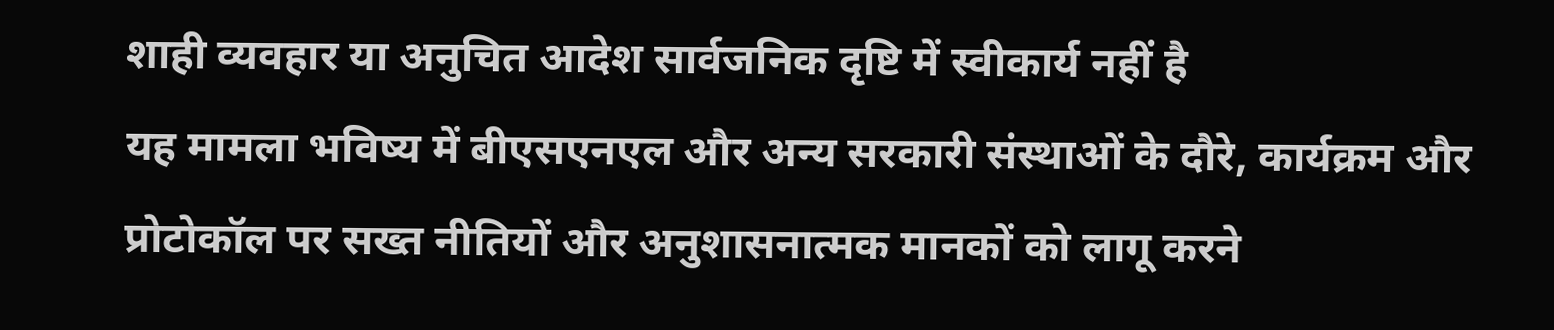शाही व्यवहार या अनुचित आदेश सार्वजनिक दृष्टि में स्वीकार्य नहीं है
यह मामला भविष्य में बीएसएनएल और अन्य सरकारी संस्थाओं के दौरे, कार्यक्रम और प्रोटोकॉल पर सख्त नीतियों और अनुशासनात्मक मानकों को लागू करने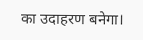का उदाहरण बनेगा।